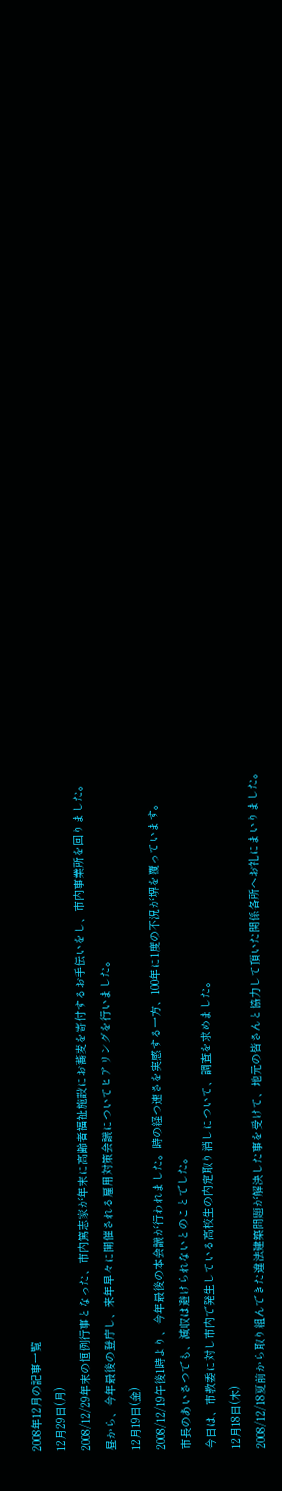2008年12月の記事一覧
12月29日(月)
2008/12/29年末の恒例行事となった、市内篤志家が年末に高齢者福祉施設にお蕎麦を寄付するお手伝いをし、市内事業所を回りました。
昼から、今年最後の登庁し、来年早々に開催される雇用対策会議についてヒアリングを行いました。
12月19日(金)
2008/12/19午後1時より、今年最後の本会議が行われました。時の経つ速さを実感する一方、100年に1度の不況が堺を覆っています。
市長のあいさつでも、減収は避けられないとのことでした。
今日は、市教委に対し市内で発生している高校生の内定取り消しについて、調査を求めました。
12月18日(木)
2008/12/18夏前から取り組んできた違法建築問題が解決した事を受けて、地元の皆さんと協力して頂いた関係各所へお礼にまいりました。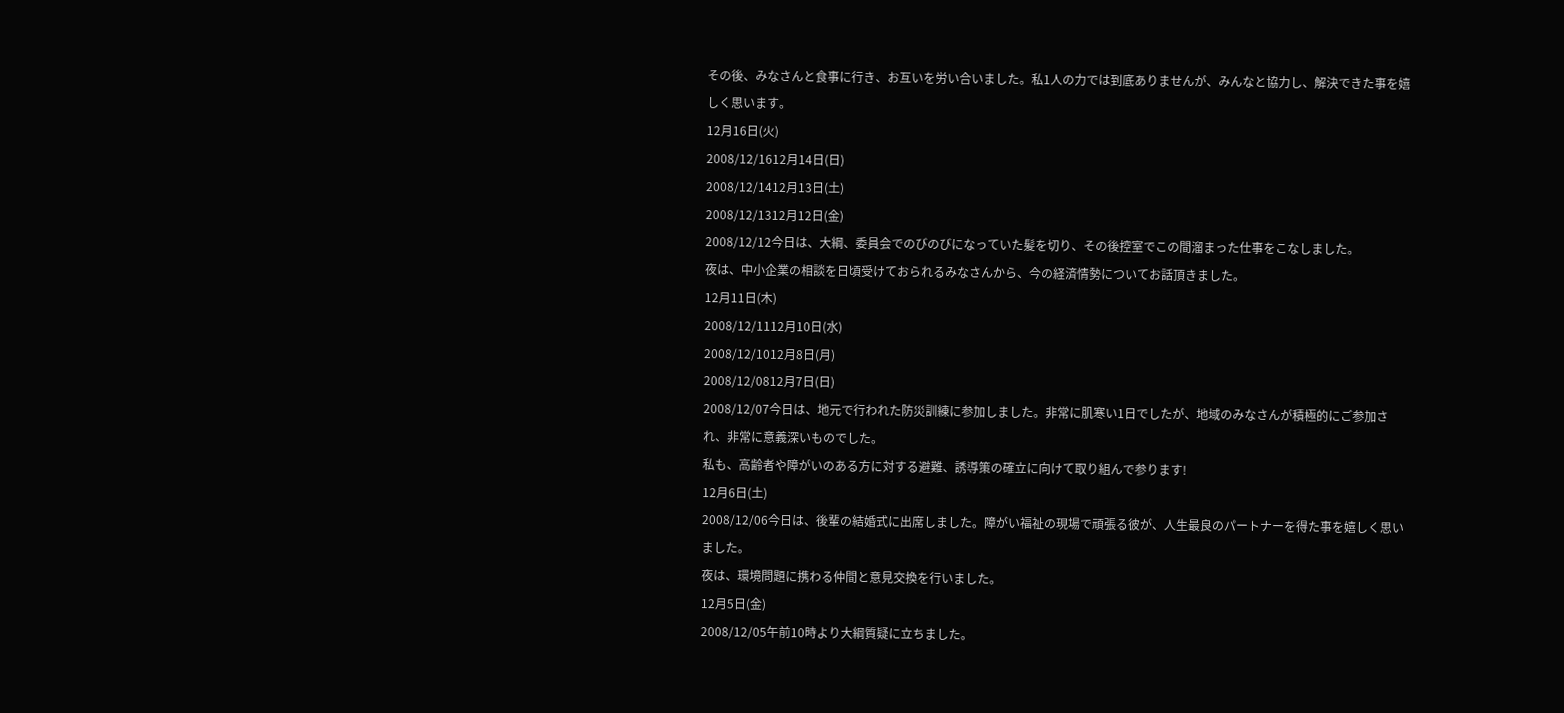その後、みなさんと食事に行き、お互いを労い合いました。私1人の力では到底ありませんが、みんなと協力し、解決できた事を嬉しく思います。
12月16日(火)
2008/12/1612月14日(日)
2008/12/1412月13日(土)
2008/12/1312月12日(金)
2008/12/12今日は、大綱、委員会でのびのびになっていた髪を切り、その後控室でこの間溜まった仕事をこなしました。
夜は、中小企業の相談を日頃受けておられるみなさんから、今の経済情勢についてお話頂きました。
12月11日(木)
2008/12/1112月10日(水)
2008/12/1012月8日(月)
2008/12/0812月7日(日)
2008/12/07今日は、地元で行われた防災訓練に参加しました。非常に肌寒い1日でしたが、地域のみなさんが積極的にご参加され、非常に意義深いものでした。
私も、高齢者や障がいのある方に対する避難、誘導策の確立に向けて取り組んで参ります!
12月6日(土)
2008/12/06今日は、後輩の結婚式に出席しました。障がい福祉の現場で頑張る彼が、人生最良のパートナーを得た事を嬉しく思いました。
夜は、環境問題に携わる仲間と意見交換を行いました。
12月5日(金)
2008/12/05午前10時より大綱質疑に立ちました。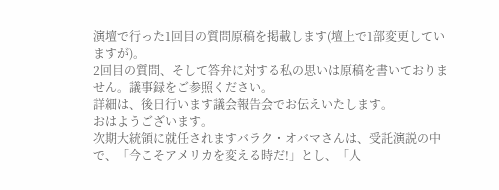演壇で行った1回目の質問原稿を掲載します(壇上で1部変更していますが)。
2回目の質問、そして答弁に対する私の思いは原稿を書いておりません。議事録をご参照ください。
詳細は、後日行います議会報告会でお伝えいたします。
おはようございます。
次期大統領に就任されますバラク・オバマさんは、受託演説の中で、「今こそアメリカを変える時だ!」とし、「人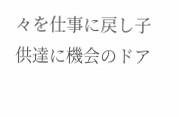々を仕事に戻し子供達に機会のドア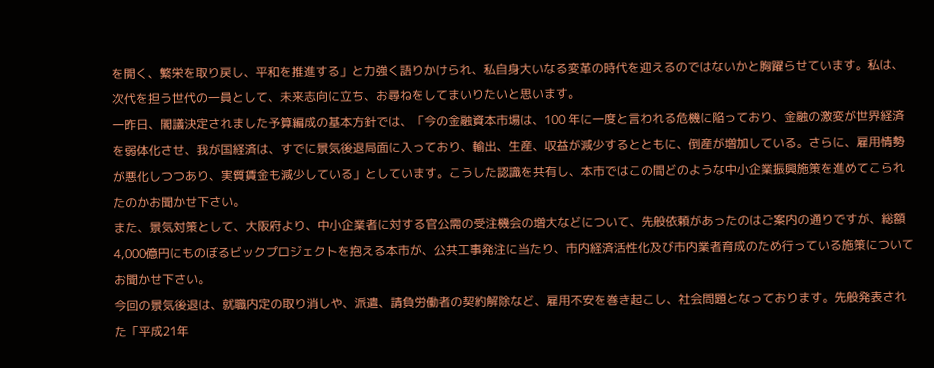を開く、繁栄を取り戻し、平和を推進する」と力強く語りかけられ、私自身大いなる変革の時代を迎えるのではないかと胸躍らせています。私は、次代を担う世代の一員として、未来志向に立ち、お尋ねをしてまいりたいと思います。
一昨日、閣議決定されました予算編成の基本方針では、「今の金融資本市場は、100 年に一度と言われる危機に陥っており、金融の激変が世界経済を弱体化させ、我が国経済は、すでに景気後退局面に入っており、輸出、生産、収益が減少するとともに、倒産が増加している。さらに、雇用情勢が悪化しつつあり、実質賃金も減少している」としています。こうした認識を共有し、本市ではこの間どのような中小企業振興施策を進めてこられたのかお聞かせ下さい。
また、景気対策として、大阪府より、中小企業者に対する官公需の受注機会の増大などについて、先般依頼があったのはご案内の通りですが、総額4,000億円にものぼるビックプロジェクトを抱える本市が、公共工事発注に当たり、市内経済活性化及び市内業者育成のため行っている施策についてお聞かせ下さい。
今回の景気後退は、就職内定の取り消しや、派遣、請負労働者の契約解除など、雇用不安を巻き起こし、社会問題となっております。先般発表された「平成21年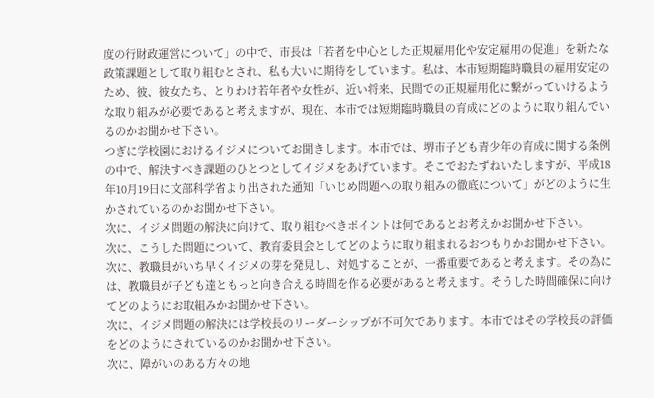度の行財政運営について」の中で、市長は「若者を中心とした正規雇用化や安定雇用の促進」を新たな政策課題として取り組むとされ、私も大いに期待をしています。私は、本市短期臨時職員の雇用安定のため、彼、彼女たち、とりわけ若年者や女性が、近い将来、民間での正規雇用化に繋がっていけるような取り組みが必要であると考えますが、現在、本市では短期臨時職員の育成にどのように取り組んでいるのかお聞かせ下さい。
つぎに学校園におけるイジメについてお聞きします。本市では、堺市子ども青少年の育成に関する条例の中で、解決すべき課題のひとつとしてイジメをあげています。そこでおたずねいたしますが、平成18年10月19日に文部科学省より出された通知「いじめ問題への取り組みの徹底について」がどのように生かされているのかお聞かせ下さい。
次に、イジメ問題の解決に向けて、取り組むべきポイントは何であるとお考えかお聞かせ下さい。
次に、こうした問題について、教育委員会としてどのように取り組まれるおつもりかお聞かせ下さい。
次に、教職員がいち早くイジメの芽を発見し、対処することが、一番重要であると考えます。その為には、教職員が子ども達ともっと向き合える時間を作る必要があると考えます。そうした時間確保に向けてどのようにお取組みかお聞かせ下さい。
次に、イジメ問題の解決には学校長のリーダーシップが不可欠であります。本市ではその学校長の評価をどのようにされているのかお聞かせ下さい。
次に、障がいのある方々の地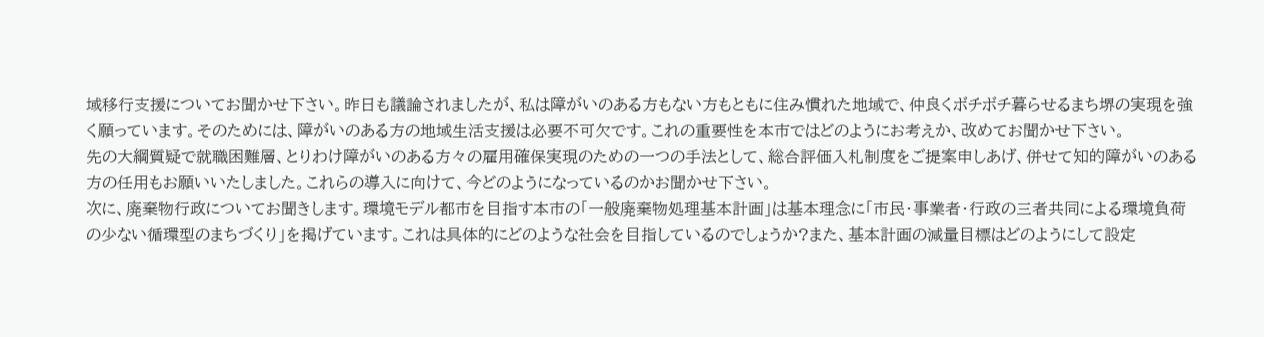域移行支援についてお聞かせ下さい。昨日も議論されましたが、私は障がいのある方もない方もともに住み慣れた地域で、仲良くボチボチ暮らせるまち堺の実現を強く願っています。そのためには、障がいのある方の地域生活支援は必要不可欠です。これの重要性を本市ではどのようにお考えか、改めてお聞かせ下さい。
先の大綱質疑で就職困難層、とりわけ障がいのある方々の雇用確保実現のための一つの手法として、総合評価入札制度をご提案申しあげ、併せて知的障がいのある方の任用もお願いいたしました。これらの導入に向けて、今どのようになっているのかお聞かせ下さい。
次に、廃棄物行政についてお聞きします。環境モデル都市を目指す本市の「一般廃棄物処理基本計画」は基本理念に「市民・事業者・行政の三者共同による環境負荷の少ない循環型のまちづくり」を掲げています。これは具体的にどのような社会を目指しているのでしょうか?また、基本計画の減量目標はどのようにして設定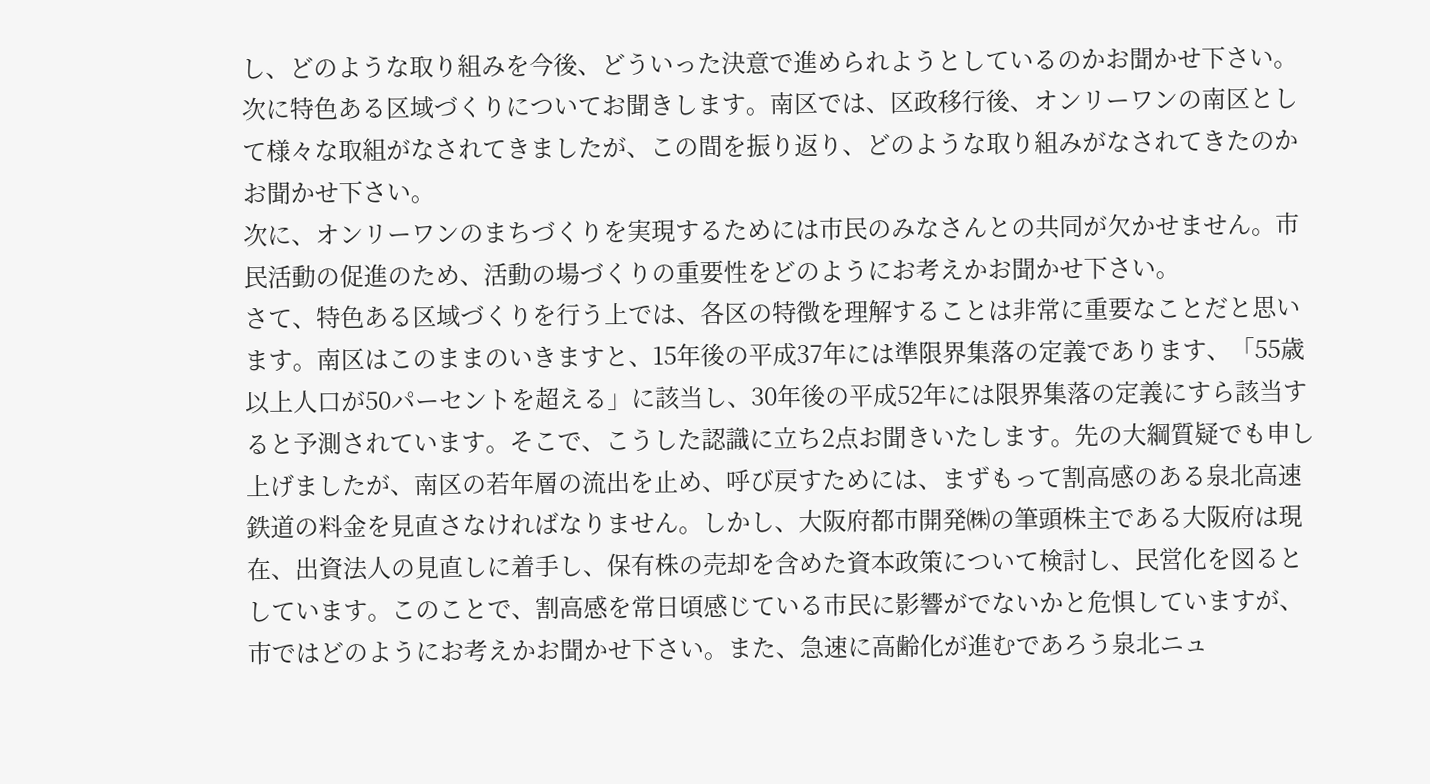し、どのような取り組みを今後、どういった決意で進められようとしているのかお聞かせ下さい。
次に特色ある区域づくりについてお聞きします。南区では、区政移行後、オンリーワンの南区として様々な取組がなされてきましたが、この間を振り返り、どのような取り組みがなされてきたのかお聞かせ下さい。
次に、オンリーワンのまちづくりを実現するためには市民のみなさんとの共同が欠かせません。市民活動の促進のため、活動の場づくりの重要性をどのようにお考えかお聞かせ下さい。
さて、特色ある区域づくりを行う上では、各区の特徴を理解することは非常に重要なことだと思います。南区はこのままのいきますと、15年後の平成37年には準限界集落の定義であります、「55歳以上人口が50パーセントを超える」に該当し、30年後の平成52年には限界集落の定義にすら該当すると予測されています。そこで、こうした認識に立ち2点お聞きいたします。先の大綱質疑でも申し上げましたが、南区の若年層の流出を止め、呼び戻すためには、まずもって割高感のある泉北高速鉄道の料金を見直さなければなりません。しかし、大阪府都市開発㈱の筆頭株主である大阪府は現在、出資法人の見直しに着手し、保有株の売却を含めた資本政策について検討し、民営化を図るとしています。このことで、割高感を常日頃感じている市民に影響がでないかと危惧していますが、市ではどのようにお考えかお聞かせ下さい。また、急速に高齢化が進むであろう泉北ニュ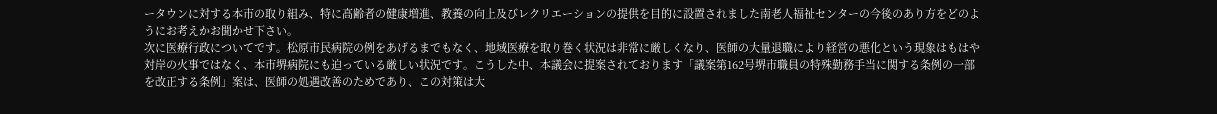ータウンに対する本市の取り組み、特に高齢者の健康増進、教養の向上及びレクリエーションの提供を目的に設置されました南老人福祉センターの今後のあり方をどのようにお考えかお聞かせ下さい。
次に医療行政についてです。松原市民病院の例をあげるまでもなく、地域医療を取り巻く状況は非常に厳しくなり、医師の大量退職により経営の悪化という現象はもはや対岸の火事ではなく、本市堺病院にも迫っている厳しい状況です。こうした中、本議会に提案されております「議案第162号堺市職員の特殊勤務手当に関する条例の一部を改正する条例」案は、医師の処遇改善のためであり、この対策は大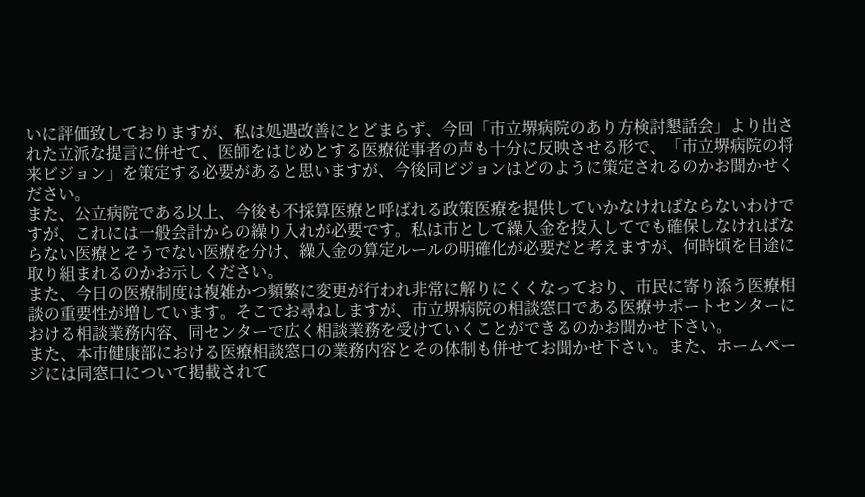いに評価致しておりますが、私は処遇改善にとどまらず、今回「市立堺病院のあり方検討懇話会」より出された立派な提言に併せて、医師をはじめとする医療従事者の声も十分に反映させる形で、「市立堺病院の将来ビジョン」を策定する必要があると思いますが、今後同ビジョンはどのように策定されるのかお聞かせください。
また、公立病院である以上、今後も不採算医療と呼ばれる政策医療を提供していかなければならないわけですが、これには一般会計からの繰り入れが必要です。私は市として繰入金を投入してでも確保しなければならない医療とそうでない医療を分け、繰入金の算定ルールの明確化が必要だと考えますが、何時頃を目途に取り組まれるのかお示しください。
また、今日の医療制度は複雑かつ頻繁に変更が行われ非常に解りにくくなっており、市民に寄り添う医療相談の重要性が増しています。そこでお尋ねしますが、市立堺病院の相談窓口である医療サポートセンターにおける相談業務内容、同センターで広く相談業務を受けていくことができるのかお聞かせ下さい。
また、本市健康部における医療相談窓口の業務内容とその体制も併せてお聞かせ下さい。また、ホームページには同窓口について掲載されて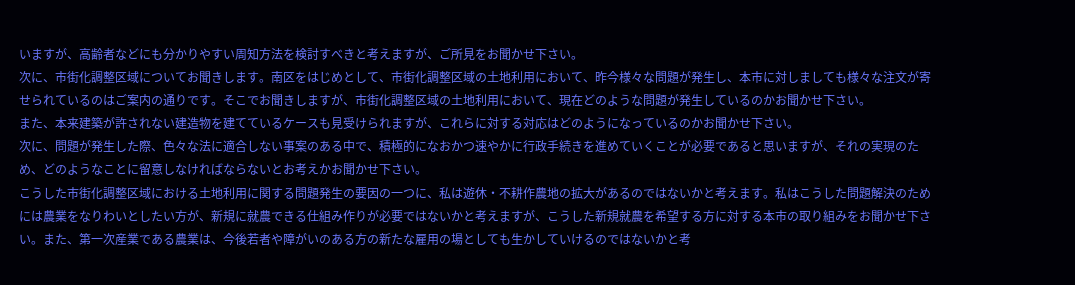いますが、高齢者などにも分かりやすい周知方法を検討すべきと考えますが、ご所見をお聞かせ下さい。
次に、市街化調整区域についてお聞きします。南区をはじめとして、市街化調整区域の土地利用において、昨今様々な問題が発生し、本市に対しましても様々な注文が寄せられているのはご案内の通りです。そこでお聞きしますが、市街化調整区域の土地利用において、現在どのような問題が発生しているのかお聞かせ下さい。
また、本来建築が許されない建造物を建てているケースも見受けられますが、これらに対する対応はどのようになっているのかお聞かせ下さい。
次に、問題が発生した際、色々な法に適合しない事案のある中で、積極的になおかつ速やかに行政手続きを進めていくことが必要であると思いますが、それの実現のため、どのようなことに留意しなければならないとお考えかお聞かせ下さい。
こうした市街化調整区域における土地利用に関する問題発生の要因の一つに、私は遊休・不耕作農地の拡大があるのではないかと考えます。私はこうした問題解決のためには農業をなりわいとしたい方が、新規に就農できる仕組み作りが必要ではないかと考えますが、こうした新規就農を希望する方に対する本市の取り組みをお聞かせ下さい。また、第一次産業である農業は、今後若者や障がいのある方の新たな雇用の場としても生かしていけるのではないかと考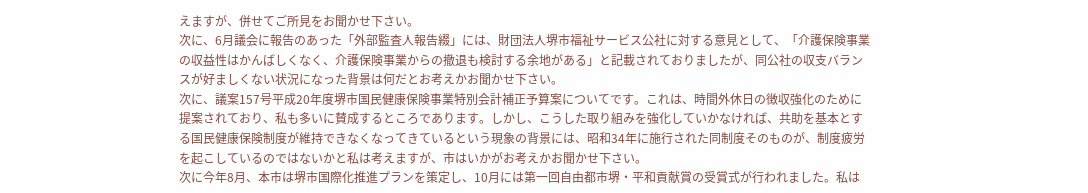えますが、併せてご所見をお聞かせ下さい。
次に、6月議会に報告のあった「外部監査人報告綴」には、財団法人堺市福祉サービス公社に対する意見として、「介護保険事業の収益性はかんばしくなく、介護保険事業からの撤退も検討する余地がある」と記載されておりましたが、同公社の収支バランスが好ましくない状況になった背景は何だとお考えかお聞かせ下さい。
次に、議案157号平成20年度堺市国民健康保険事業特別会計補正予算案についてです。これは、時間外休日の徴収強化のために提案されており、私も多いに賛成するところであります。しかし、こうした取り組みを強化していかなければ、共助を基本とする国民健康保険制度が維持できなくなってきているという現象の背景には、昭和34年に施行された同制度そのものが、制度疲労を起こしているのではないかと私は考えますが、市はいかがお考えかお聞かせ下さい。
次に今年8月、本市は堺市国際化推進プランを策定し、10月には第一回自由都市堺・平和貢献賞の受賞式が行われました。私は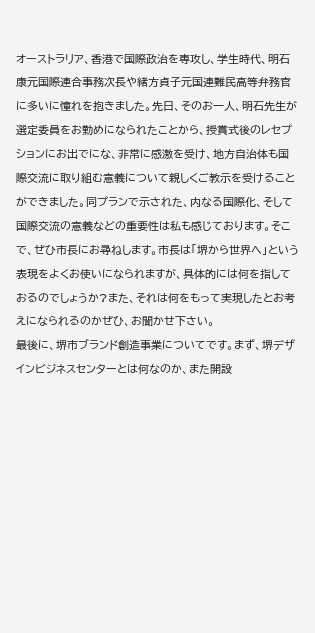オーストラリア、香港で国際政治を専攻し、学生時代、明石康元国際連合事務次長や緒方貞子元国連難民高等弁務官に多いに憧れを抱きました。先日、そのお一人、明石先生が選定委員をお勤めになられたことから、授賞式後のレセプションにお出でにな、非常に感激を受け、地方自治体も国際交流に取り組む意義について親しくご教示を受けることができました。同プランで示された、内なる国際化、そして国際交流の意義などの重要性は私も感じております。そこで、ぜひ市長にお尋ねします。市長は「堺から世界へ」という表現をよくお使いになられますが、具体的には何を指しておるのでしょうか?また、それは何をもって実現したとお考えになられるのかぜひ、お聞かせ下さい。
最後に、堺市ブランド創造事業についてです。まず、堺デザインビジネスセンターとは何なのか、また開設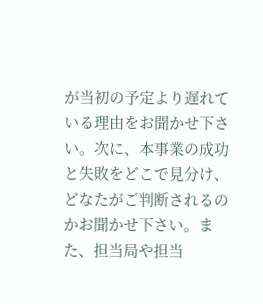が当初の予定より遅れている理由をお聞かせ下さい。次に、本事業の成功と失敗をどこで見分け、どなたがご判断されるのかお聞かせ下さい。また、担当局や担当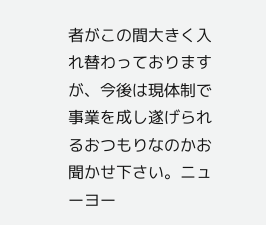者がこの間大きく入れ替わっておりますが、今後は現体制で事業を成し遂げられるおつもりなのかお聞かせ下さい。ニューヨー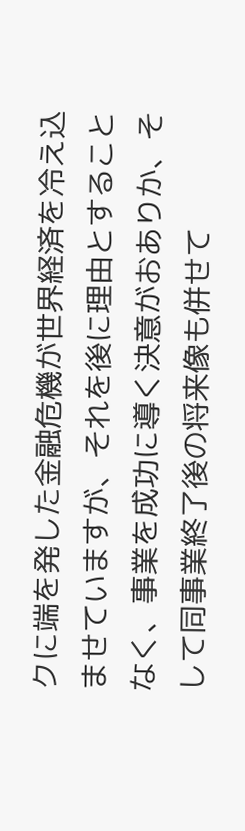クに端を発した金融危機が世界経済を冷え込ませていますが、それを後に理由とすることなく、事業を成功に導く決意がおありか、そして同事業終了後の将来像も併せて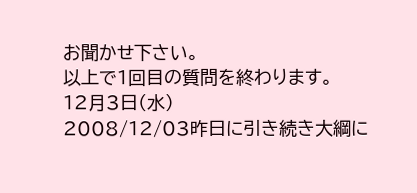お聞かせ下さい。
以上で1回目の質問を終わります。
12月3日(水)
2008/12/03昨日に引き続き大綱に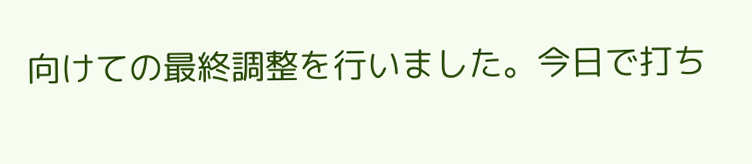向けての最終調整を行いました。今日で打ち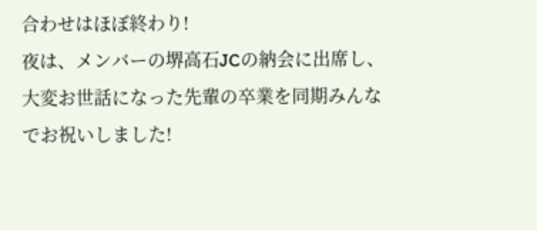合わせはほぼ終わり!
夜は、メンバーの堺高石JCの納会に出席し、大変お世話になった先輩の卒業を同期みんなでお祝いしました!